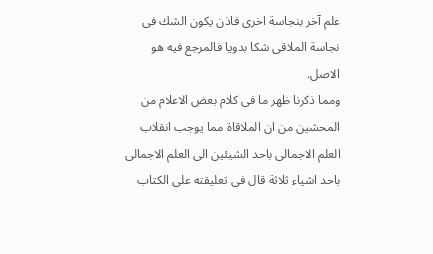علم آخر بنجاسة اخرى فاذن يكون الشك فى نجاسة الملاقى شكا بدويا فالمرجع فيه هو الاصل.
ومما ذكرنا ظهر ما فى كلام بعض الاعلام من المحشين من ان الملاقاة مما يوجب انقلاب العلم الاجمالى باحد الشيئين الى العلم الاجمالى باحد اشياء ثلاثة قال فى تعليقته على الكتاب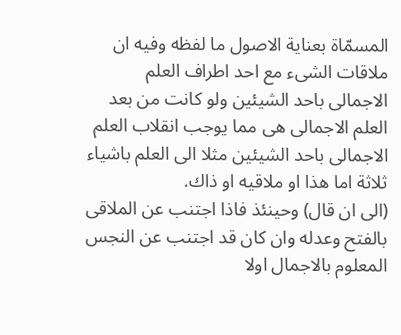المسمّاة بعناية الاصول ما لفظه وفيه ان ملاقات الشىء مع احد اطراف العلم الاجمالى باحد الشيئين ولو كانت من بعد العلم الاجمالى هى مما يوجب انقلاب العلم الاجمالى باحد الشيئين مثلا الى العلم باشياء ثلاثة اما هذا او ملاقيه او ذاك.
(الى ان قال) وحينئذ فاذا اجتنب عن الملاقى بالفتح وعدله وان كان قد اجتنب عن النجس المعلوم بالاجمال اولا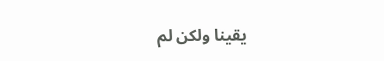يقينا ولكن لم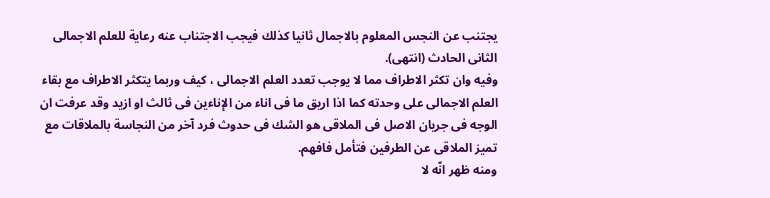يجتنب عن النجس المعلوم بالاجمال ثانيا كذلك فيجب الاجتناب عنه رعاية للعلم الاجمالى الثانى الحادث (انتهى).
وفيه وان تكثر الاطراف مما لا يوجب تعدد العلم الاجمالى ، كيف وربما يتكثر الاطراف مع بقاء العلم الاجمالى على وحدته كما اذا اريق ما فى اناء من الإناءين فى ثالث او ازيد وقد عرفت ان الوجه فى جريان الاصل فى الملاقى هو الشك فى حدوث فرد آخر من النجاسة بالملاقات مع تميز الملاقى عن الطرفين فتأمل فافهم.
ومنه ظهر انّه لا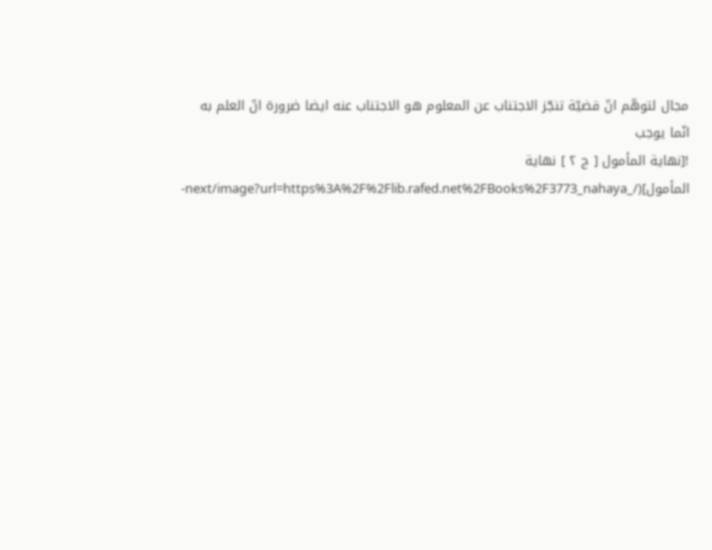مجال لتوهّم انّ قضيّة تنجّز الاجتناب عن المعلوم هو الاجتناب عنه ايضا ضرورة انّ العلم به انّما يوجب
![نهاية المأمول [ ج ٢ ] نهاية المأمول](/_next/image?url=https%3A%2F%2Flib.rafed.net%2FBooks%2F3773_nahaya-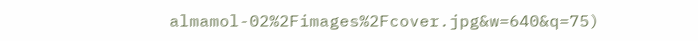almamol-02%2Fimages%2Fcover.jpg&w=640&q=75)